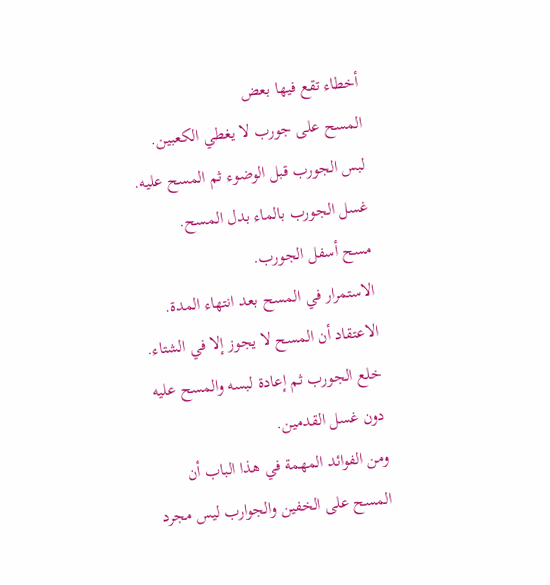أخطاء تقع فيها بعض
المسح على جورب لا يغطي الكعبين.
لبس الجورب قبل الوضوء ثم المسح عليه.
غسل الجورب بالماء بدل المسح.
مسح أسفل الجورب.
الاستمرار في المسح بعد انتهاء المدة.
الاعتقاد أن المسح لا يجوز إلا في الشتاء.
خلع الجورب ثم إعادة لبسه والمسح عليه دون غسل القدمين.
ومن الفوائد المهمة في هذا الباب أن المسح على الخفين والجوارب ليس مجرد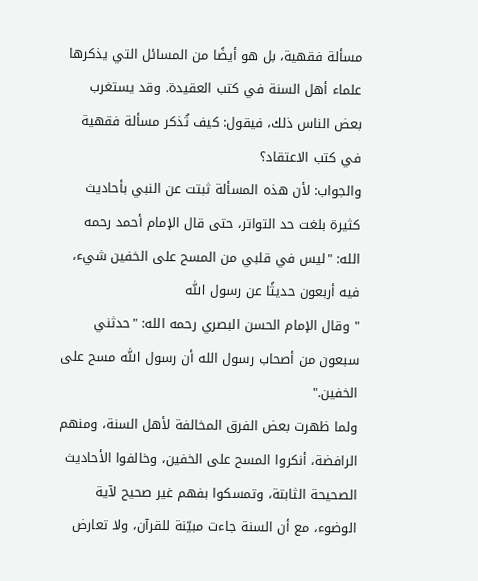مسألة فقهية، بل هو أيضًا من المسائل التي يذكرها علماء أهل السنة في كتب العقيدة. وقد يستغرب بعض الناس ذلك، فيقول: كيف تُذكر مسألة فقهية في كتب الاعتقاد؟
والجواب: لأن هذه المسألة ثبتت عن النبي بأحاديث كثيرة بلغت حد التواتر، حتى قال الإمام أحمد رحمه الله: "ليس في قلبي من المسح على الخفين شيء، فيه أربعون حديثًا عن رسول اللّٰه
" وقال الإمام الحسن البصري رحمه الله: "حدثني سبعون من أصحاب رسول الله أن رسول اللّٰه مسح على الخفين."
ولما ظهرت بعض الفرق المخالفة لأهل السنة، ومنهم الرافضة، أنكروا المسح على الخفين، وخالفوا الأحاديث الصحيحة الثابتة، وتمسكوا بفهم غير صحيح لآية الوضوء، مع أن السنة جاءت مبيّنة للقرآن، ولا تعارض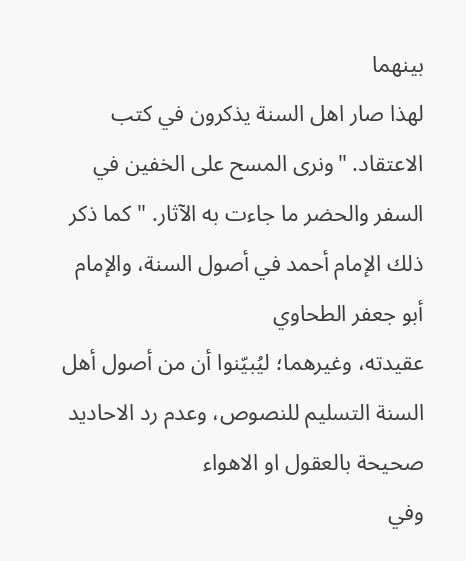بينهما
لهذا صار اهل السنة يذكرون في كتب الاعتقاد. "ونرى المسح على الخفين في السفر والحضر ما جاءت به الآثار. " كما ذكر ذلك الإمام أحمد في أصول السنة، والإمام أبو جعفر الطحاوي
عقيدته، وغيرهما؛ ليُبيّنوا أن من أصول أهل السنة التسليم للنصوص، وعدم رد الاحاديد صحيحة بالعقول او الاهواء
وفي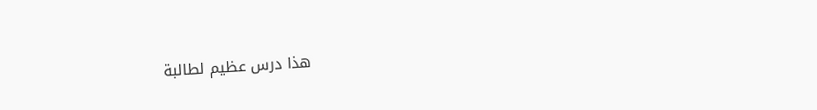هذا درس عظيم لطالبة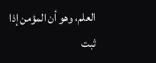العلم، وهو أن المؤمن إذا ثبت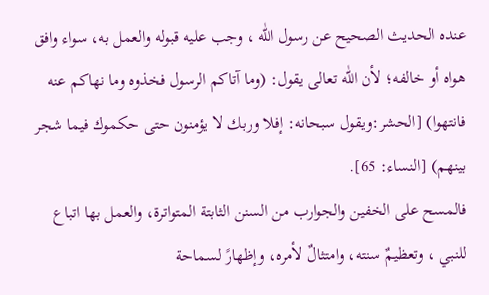عنده الحديث الصحيح عن رسول اللّٰه ، وجب عليه قبوله والعمل به، سواء وافق هواه أو خالفه؛ لأن اللّٰه تعالى يقول: (وما آتاكم الرسول فخذوه وما نهاكم عنه فانتهوا) [الحشر:ويقول سبحانه: إفلا وربك لا يؤمنون حتى حكموك فيما شجر بينهم) [النساء: 65].
فالمسح على الخفين والجوارب من السنن الثابتة المتواترة، والعمل بها اتباع للنبي ، وتعظيمٌ سنته، وامتثالٌ لأمره، وإظهارً لسماحة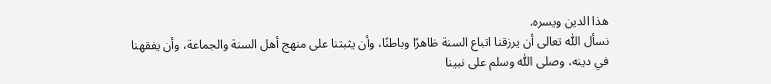هذا الدين ويسره.
نسأل اللّٰه تعالى أن يرزقنا اتباع السنة ظاهرًا وباطنًا، وأن يثبتنا على منهج أهل السنة والجماعة، وأن يفقهنا في دينه، وصلى اللّٰه وسلم على نبينا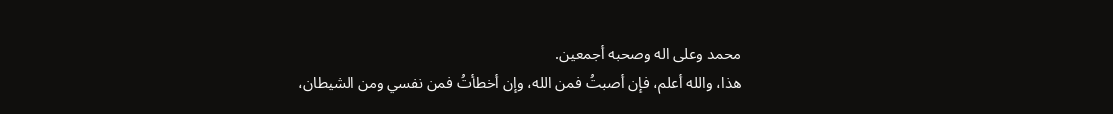محمد وعلى اله وصحبه أجمعين.
هذا، والله أعلم، فإن أصبتُ فمن الله، وإن أخطأتُ فمن نفسي ومن الشيطان،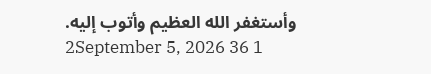وأستغفر الله العظيم وأتوب إليه.
2September 5, 2026 36 1